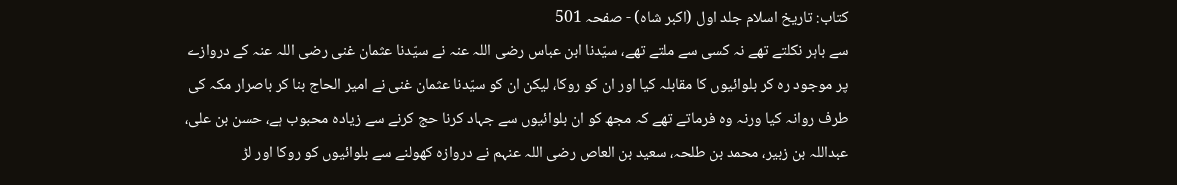کتاب: تاریخ اسلام جلد اول (اکبر شاہ) - صفحہ 501
سے باہر نکلتے تھے نہ کسی سے ملتے تھے، سیّدنا ابن عباس رضی اللہ عنہ نے سیّدنا عثمان غنی رضی اللہ عنہ کے دروازے پر موجود رہ کر بلوائیوں کا مقابلہ کیا اور ان کو روکا، لیکن ان کو سیّدنا عثمان غنی نے امیر الحاج بنا کر باصرار مکہ کی طرف روانہ کیا ورنہ وہ فرماتے تھے کہ مجھ کو ان بلوائیوں سے جہاد کرنا حج کرنے سے زیادہ محبوب ہے، حسن بن علی، عبداللہ بن زبیر، محمد بن طلحہ، سعید بن العاص رضی اللہ عنہم نے دروازہ کھولنے سے بلوائیوں کو روکا اور لڑ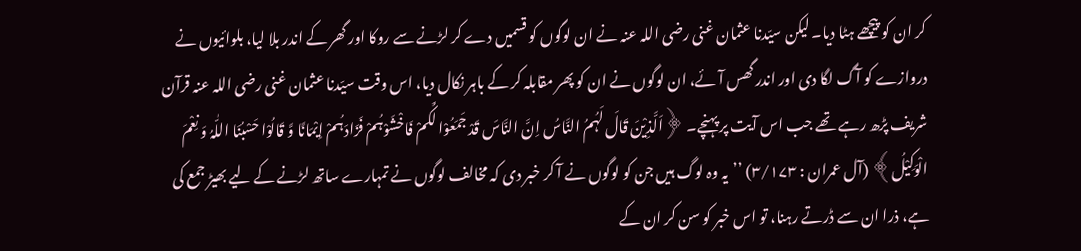کر ان کو پیچھے ہٹا دیا۔ لیکن سیّدنا عثمان غنی رضی اللہ عنہ نے ان لوگوں کو قسمیں دے کر لڑنے سے روکا اور گھر کے اندر بلا لیا، بلوائیوں نے دروازے کو آگ لگا دی اور اندر گھس آئے، ان لوگوں نے ان کو پھر مقابلہ کر کے باہر نکال دیا، اس وقت سیّدنا عثمان غنی رضی اللہ عنہ قرآن شریف پڑھ رہے تھے جب اس آیت پر پہنچے۔ ﴿اَلَّذِیْنَ قَالَ لَہُمُ النَّاسُ اِنَّ النَّاسَ قَدْ جَمَعُوْا لَکُمْ فَاخْشَوْہُمْ فَزَادَہُمْ اِیْمَانًا وَّ قَالُوْا حَسْبُنَا اللّٰہُ وَ نِعْمَ الْوَکِیْلُ﴾ (آل عمران : ۳/۱۷۳) ’’یہ وہ لوگ ہیں جن کو لوگوں نے آ کر خبر دی کہ مخالف لوگوں نے تمہارے ساتھ لڑنے کے لیے بھیڑ جمع کی ہے، ذرا ان سے ڈرتے رہنا، تو اس خبر کو سن کر ان کے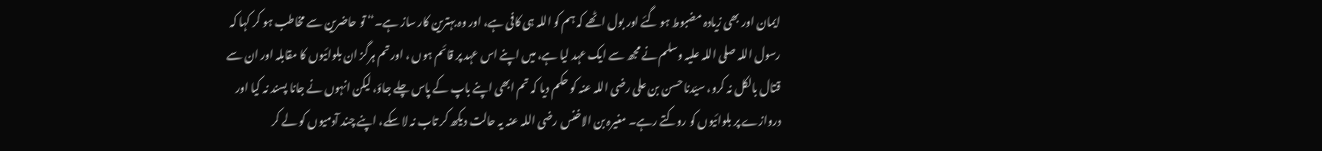ایمان اور بھی زیادہ مضبوط ہو گئے اور بول اٹھے کہ ہم کو اللہ ہی کافی ہے، اور وہ بہترین کار ساز ہے۔‘‘ تو حاضرین سے مخاطب ہو کر کہا کہ رسول اللہ صلی اللہ علیہ وسلم نے مجھ سے ایک عہد لیا ہے، میں اپنے اس عہد پر قائم ہوں ، اور تم ہرگز ان بلوائیوں کا مقابلہ اور ان سے قتال بالکل نہ کرو، سیّدنا حسن بن علی رضی اللہ عنہ کو حکم دیا کہ تم ابھی اپنے باپ کے پاس چلے جاؤ، لیکن انہوں نے جانا پسند نہ کیا اور دروازے پر بلوائیوں کو روکتے رہے۔ مغیرہ بن الاخنس رضی اللہ عنہ یہ حالت دیکھ کر تاب نہ لا سکے، اپنے چند آدمیوں کو لے کر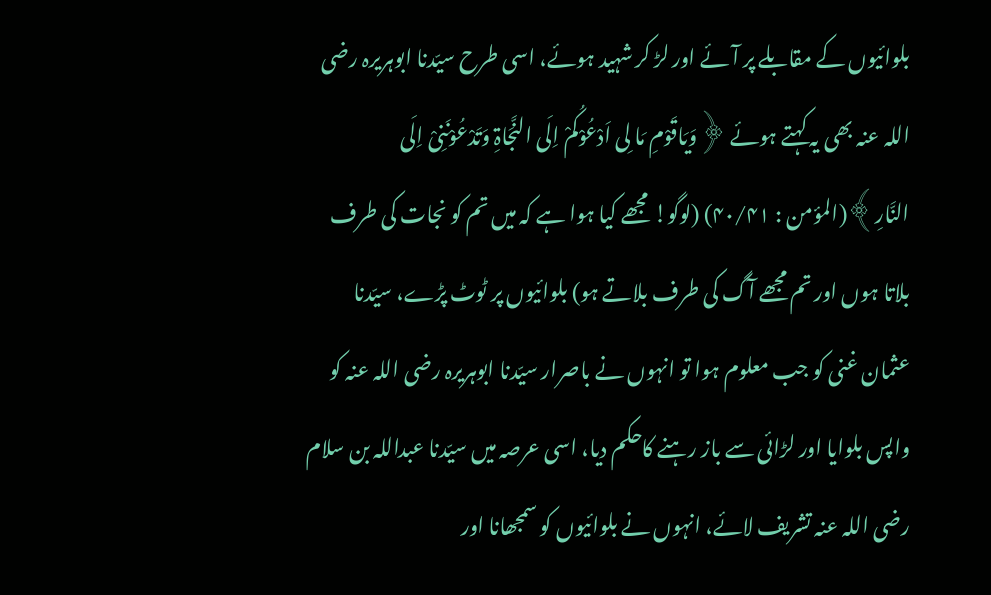بلوائیوں کے مقابلے پر آئے اور لڑ کر شہید ہوئے، اسی طرح سیّدنا ابوہریرہ رضی اللہ عنہ بھی یہ کہتے ہوئے ﴿وَیَاقَوْمِ مَا لِی اَدْعُوْکُمْ اِلَی النَّجَاۃِ وَتَدْعُوْنَنِیْ اِلَی النَّارِ﴾(المؤمن : ۴۰/۴۱) (لوگو! مجھے کیا ہوا ہے کہ میں تم کو نجات کی طرف بلاتا ہوں اور تم مجھے آگ کی طرف بلاتے ہو) بلوائیوں پر ٹوٹ پڑے، سیّدنا عثمان غنی کو جب معلوم ہوا تو انہوں نے باصرار سیّدنا ابوہریرہ رضی اللہ عنہ کو واپس بلوایا اور لڑائی سے باز رہنے کاحکم دیا، اسی عرصہ میں سیّدنا عبداللہ بن سلام رضی اللہ عنہ تشریف لائے، انہوں نے بلوائیوں کو سمجھانا اور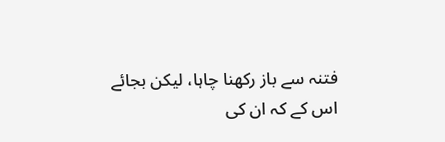فتنہ سے باز رکھنا چاہا، لیکن بجائے اس کے کہ ان کی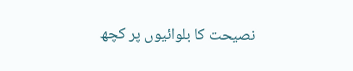نصیحت کا بلوائیوں پر کچھ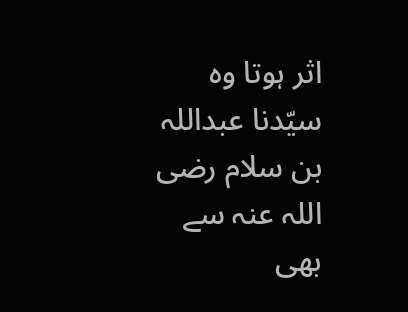اثر ہوتا وہ سیّدنا عبداللہ بن سلام رضی اللہ عنہ سے بھی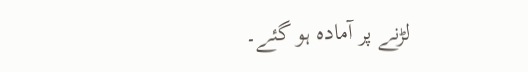لڑنے پر آمادہ ہو گئے۔